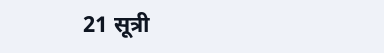21 सूत्री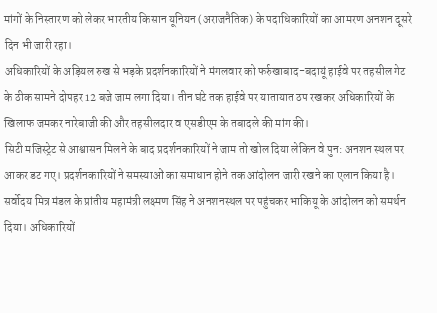मांगों के निस्तारण को लेकर भारतीय किसान यूनियन (अराजनैतिक) के पदाधिकारियों का आमरण अनशन दूसरे दिन भी जारी रहा।
अधिकारियों के अड़ियल रुख से भड़के प्रदर्शनकारियों ने मंगलवार को फर्रुखाबाद-बदायूं हाईवे पर तहसील गेट के ठीक सामने दोपहर 12 बजे जाम लगा दिया। तीन घंटे तक हाईवे पर यातायात ठप रखकर अधिकारियों के खिलाफ जमकर नारेबाजी की और तहसीलदार व एसडीएम के तबादले की मांग की।
सिटी मजिस्ट्रेट से आश्वासन मिलने के बाद प्रदर्शनकारियों ने जाम तो खोल दिया लेकिन वे पुन: अनशन स्थल पर आकर डट गए। प्रदर्शनकारियों ने समस्याओं का समाधान होने तक आंदोलन जारी रखने का एलान किया है।
सर्वोदय मित्र मंडल के प्रांतीय महामंत्री लक्ष्मण सिंह ने अनशनस्थल पर पहुंचकर भाकियू के आंदोलन को समर्थन दिया। अधिकारियों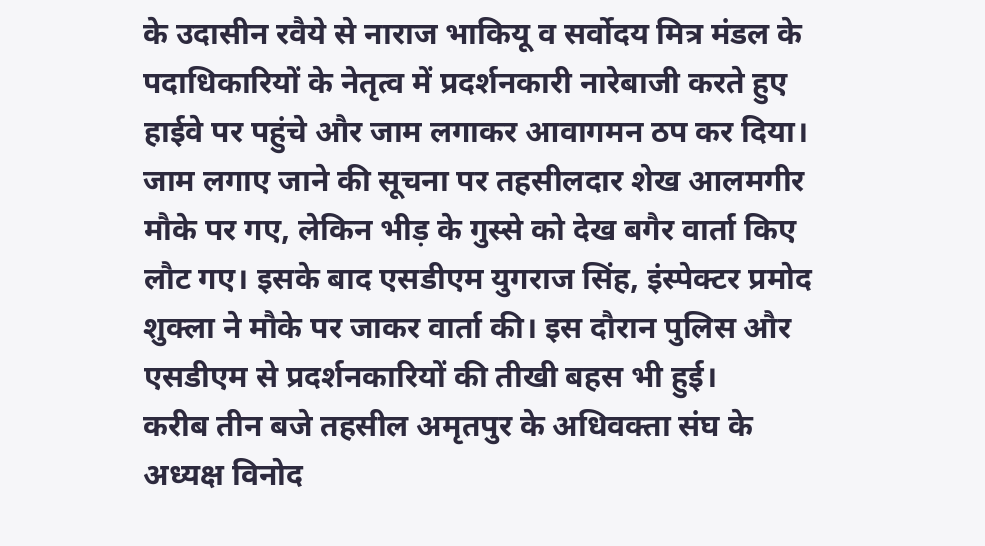के उदासीन रवैये से नाराज भाकियू व सर्वोदय मित्र मंडल के पदाधिकारियों के नेतृत्व में प्रदर्शनकारी नारेबाजी करते हुए हाईवे पर पहुंचे और जाम लगाकर आवागमन ठप कर दिया।
जाम लगाए जाने की सूचना पर तहसीलदार शेख आलमगीर मौके पर गए, लेकिन भीड़ के गुस्से को देख बगैर वार्ता किए लौट गए। इसके बाद एसडीएम युगराज सिंह, इंस्पेक्टर प्रमोद शुक्ला ने मौके पर जाकर वार्ता की। इस दौरान पुलिस और एसडीएम से प्रदर्शनकारियों की तीखी बहस भी हुई।
करीब तीन बजे तहसील अमृतपुर के अधिवक्ता संघ के अध्यक्ष विनोद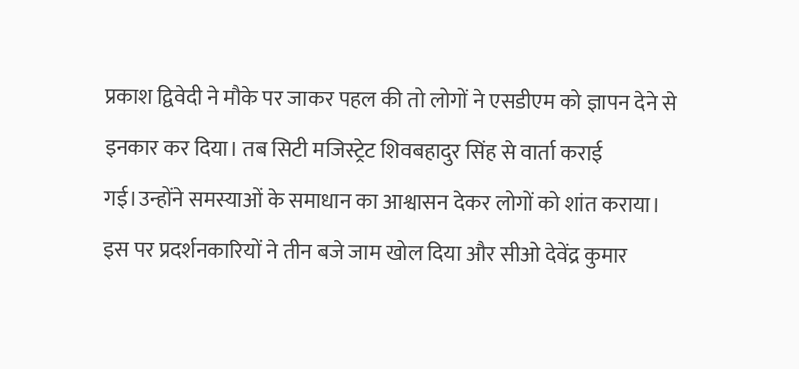प्रकाश द्विवेदी ने मौके पर जाकर पहल की तो लोगों ने एसडीएम को ज्ञापन देने से इनकार कर दिया। तब सिटी मजिस्ट्रेट शिवबहादुर सिंह से वार्ता कराई गई।उन्होंने समस्याओं के समाधान का आश्वासन देकर लोगों को शांत कराया। इस पर प्रदर्शनकारियों ने तीन बजे जाम खोल दिया और सीओ देवेंद्र कुमार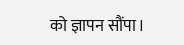को ज्ञापन सौंपा।